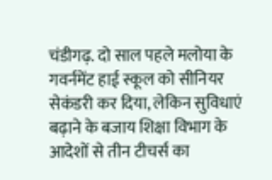चंडीगढ़. दो साल पहले मलोया के गवर्नमेंट हाई स्कूल को सीनियर सेकंडरी कर दिया, लेकिन सुविधाएं बढ़ाने के बजाय शिक्षा विभाग के आदेशों से तीन टीचर्स का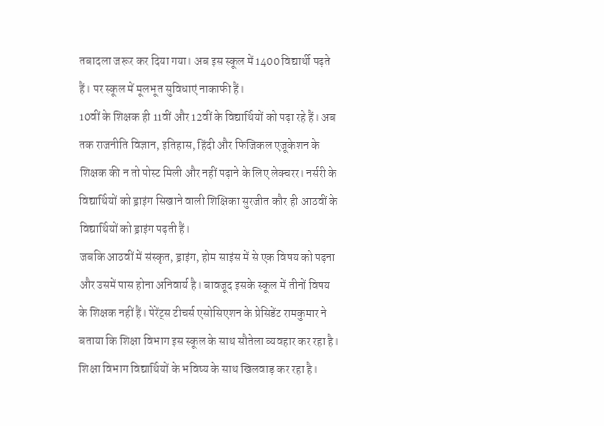तबादला जरूर कर दिया गया। अब इस स्कूल में 1400 विद्यार्थी पढ़ते हैं। पर स्कूल में मूलभूत सुविधाएं नाकाफी हैं।
10वीं के शिक्षक ही 11वीं और 12वीं के विद्यार्थियों को पढ़ा रहे हैं। अब तक राजनीति विज्ञान, इतिहास, हिंदी और फिजिकल एजूकेशन के शिक्षक की न तो पोस्ट मिली और नहीं पढ़ाने के लिए लेक्चरर। नर्सरी के विद्यार्थियों को ड्राइंग सिखाने वाली शिक्षिका सुरजीत कौर ही आठवीं के विद्यार्थियों को ड्राइंग पढ़ती हैं।
जबकि आठवीं में संस्कृत, ड्राइंग, होम साइंस में से एक विषय को पढ़ना और उसमें पास होना अनिवार्य है। बावजूद इसके स्कूल में तीनों विषय के शिक्षक नहीं हैं। पेरेंट्स टीचर्स एसोसिएशन के प्रेसिडेंट रामकुमार ने बताया कि शिक्षा विभाग इस स्कूल के साथ सौतेला व्यवहार कर रहा है। शिक्षा विभाग विद्यार्थियों के भविष्य के साथ खिलवाड़ कर रहा है।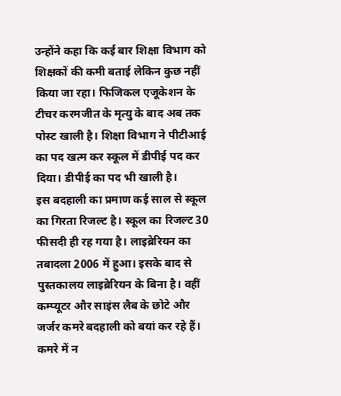उन्होंने कहा कि कई बार शिक्षा विभाग को शिक्षकों की कमी बताई लेकिन कुछ नहीं किया जा रहा। फिजिकल एजूकेशन के टीचर करमजीत के मृत्यु के बाद अब तक पोस्ट खाली है। शिक्षा विभाग ने पीटीआई का पद खत्म कर स्कूल में डीपीई पद कर दिया। डीपीई का पद भी खाली है।
इस बदहाली का प्रमाण कई साल से स्कूल का गिरता रिजल्ट है। स्कूल का रिजल्ट 30 फीसदी ही रह गया है। लाइब्रेरियन का तबादला 2006 में हुआ। इसके बाद से पुस्तकालय लाइब्रेरियन के बिना है। वहीं कम्प्यूटर और साइंस लैब के छोटे और जर्जर कमरे बदहाली को बयां कर रहे हैं। कमरे में न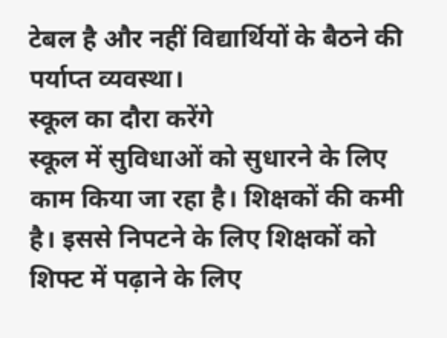टेबल है और नहीं विद्यार्थियों के बैठने की पर्याप्त व्यवस्था।
स्कूल का दौरा करेंगे
स्कूल में सुविधाओं को सुधारने के लिए काम किया जा रहा है। शिक्षकों की कमी है। इससे निपटने के लिए शिक्षकों को शिफ्ट में पढ़ाने के लिए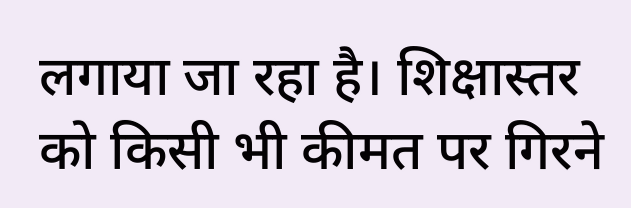लगाया जा रहा है। शिक्षास्तर को किसी भी कीमत पर गिरने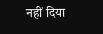नहीं दिया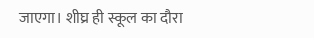जाएगा। शीघ्र ही स्कूल का दौरा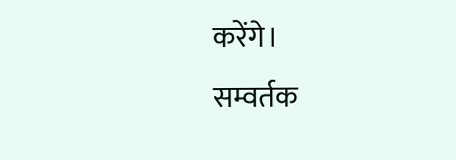करेंगे।
सम्वर्तक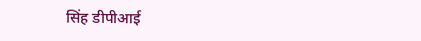सिंह डीपीआई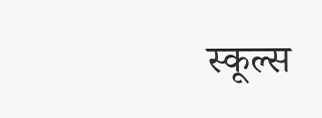स्कूल्स